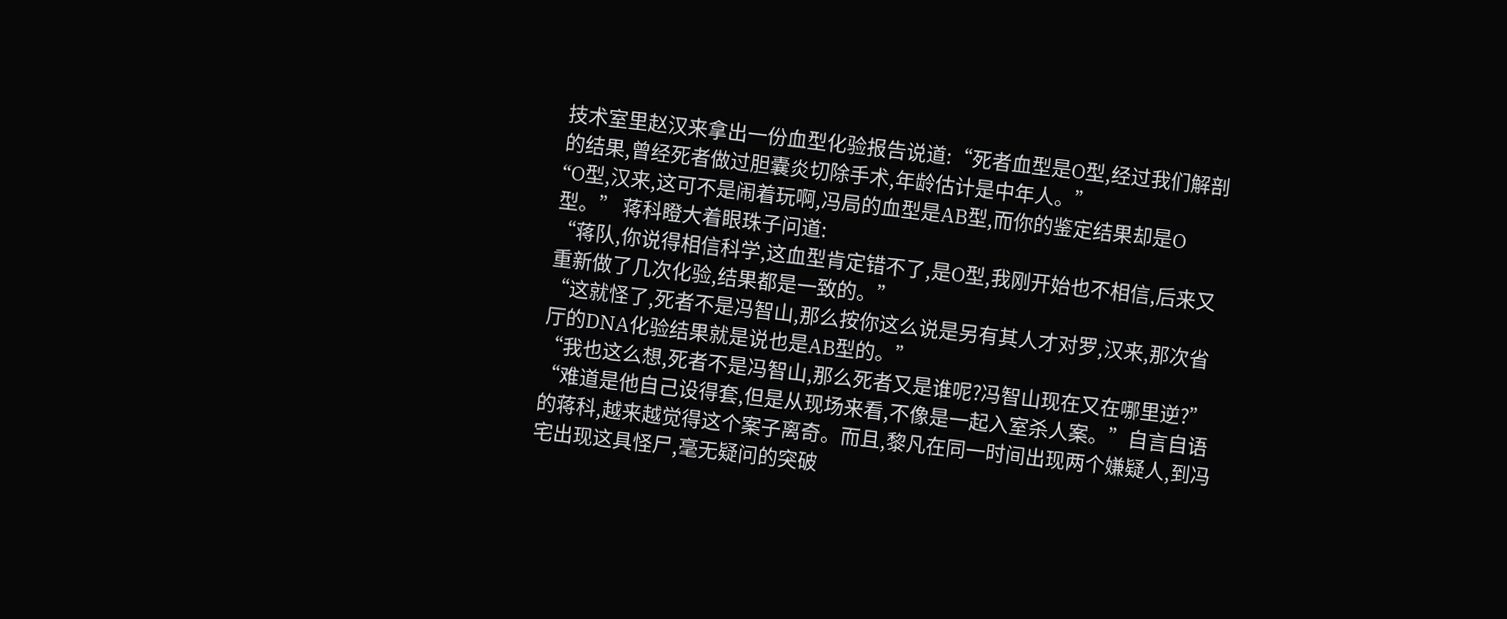技术室里赵汉来拿出一份血型化验报告说道:“死者血型是O型,经过我们解剖的结果,曾经死者做过胆囊炎切除手术,年龄估计是中年人。”
“O型,汉来,这可不是闹着玩啊,冯局的血型是AB型,而你的鉴定结果却是O型。” 蒋科瞪大着眼珠子问道:
“蒋队,你说得相信科学,这血型肯定错不了,是O型,我刚开始也不相信,后来又重新做了几次化验,结果都是一致的。”
“这就怪了,死者不是冯智山,那么按你这么说是另有其人才对罗,汉来,那次省厅的DNA化验结果就是说也是AB型的。”
“我也这么想,死者不是冯智山,那么死者又是谁呢?冯智山现在又在哪里逆?”
“难道是他自己设得套,但是从现场来看,不像是一起入室杀人案。”自言自语的蒋科,越来越觉得这个案子离奇。而且,黎凡在同一时间出现两个嫌疑人,到冯宅出现这具怪尸,毫无疑问的突破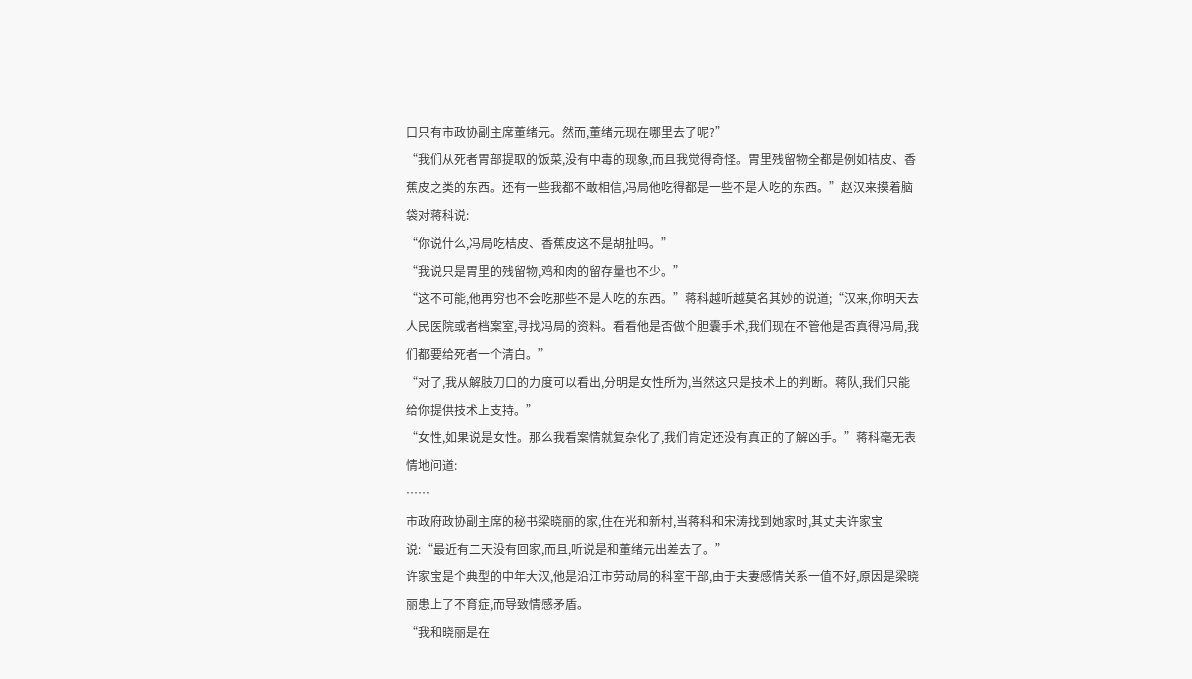口只有市政协副主席董绪元。然而,董绪元现在哪里去了呢?”
“我们从死者胃部提取的饭菜,没有中毒的现象,而且我觉得奇怪。胃里残留物全都是例如桔皮、香蕉皮之类的东西。还有一些我都不敢相信,冯局他吃得都是一些不是人吃的东西。”赵汉来摸着脑袋对蒋科说:
“你说什么,冯局吃桔皮、香蕉皮这不是胡扯吗。”
“我说只是胃里的残留物,鸡和肉的留存量也不少。”
“这不可能,他再穷也不会吃那些不是人吃的东西。”蒋科越听越莫名其妙的说道;“汉来,你明天去人民医院或者档案室,寻找冯局的资料。看看他是否做个胆囊手术,我们现在不管他是否真得冯局,我们都要给死者一个清白。”
“对了,我从解肢刀口的力度可以看出,分明是女性所为,当然这只是技术上的判断。蒋队,我们只能给你提供技术上支持。”
“女性,如果说是女性。那么我看案情就复杂化了,我们肯定还没有真正的了解凶手。”蒋科毫无表情地问道:
……
市政府政协副主席的秘书梁晓丽的家,住在光和新村,当蒋科和宋涛找到她家时,其丈夫许家宝说:“最近有二天没有回家,而且,听说是和董绪元出差去了。”
许家宝是个典型的中年大汉,他是沿江市劳动局的科室干部,由于夫妻感情关系一值不好,原因是梁晓丽患上了不育症,而导致情感矛盾。
“我和晓丽是在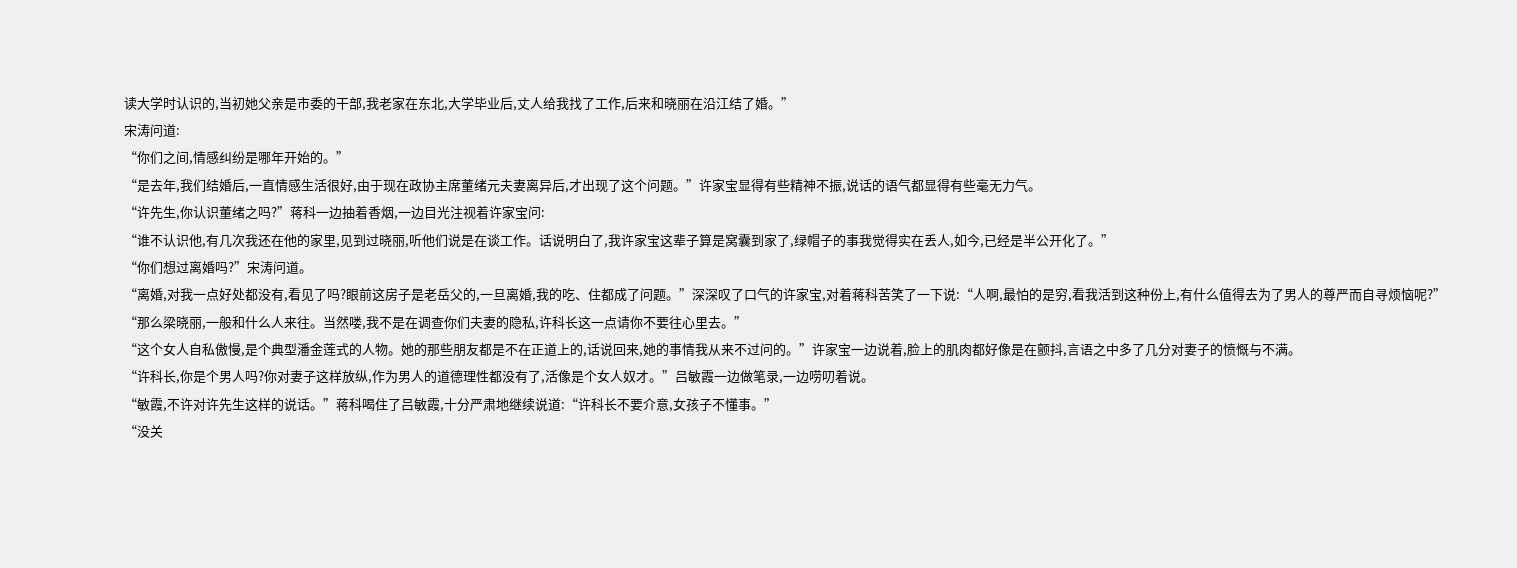读大学时认识的,当初她父亲是市委的干部,我老家在东北,大学毕业后,丈人给我找了工作,后来和晓丽在沿江结了婚。”
宋涛问道:
“你们之间,情感纠纷是哪年开始的。”
“是去年,我们结婚后,一直情感生活很好,由于现在政协主席董绪元夫妻离异后,才出现了这个问题。”许家宝显得有些精神不振,说话的语气都显得有些毫无力气。
“许先生,你认识董绪之吗?”蒋科一边抽着香烟,一边目光注视着许家宝问:
“谁不认识他,有几次我还在他的家里,见到过晓丽,听他们说是在谈工作。话说明白了,我许家宝这辈子算是窝囊到家了,绿帽子的事我觉得实在丢人,如今,已经是半公开化了。”
“你们想过离婚吗?”宋涛问道。
“离婚,对我一点好处都没有,看见了吗?眼前这房子是老岳父的,一旦离婚,我的吃、住都成了问题。”深深叹了口气的许家宝,对着蒋科苦笑了一下说:“人啊,最怕的是穷,看我活到这种份上,有什么值得去为了男人的尊严而自寻烦恼呢?”
“那么梁晓丽,一般和什么人来往。当然喽,我不是在调查你们夫妻的隐私,许科长这一点请你不要往心里去。”
“这个女人自私傲慢,是个典型潘金莲式的人物。她的那些朋友都是不在正道上的,话说回来,她的事情我从来不过问的。”许家宝一边说着,脸上的肌肉都好像是在颤抖,言语之中多了几分对妻子的愤慨与不满。
“许科长,你是个男人吗?你对妻子这样放纵,作为男人的道德理性都没有了,活像是个女人奴才。”吕敏霞一边做笔录,一边唠叨着说。
“敏霞,不许对许先生这样的说话。”蒋科喝住了吕敏霞,十分严肃地继续说道:“许科长不要介意,女孩子不懂事。”
“没关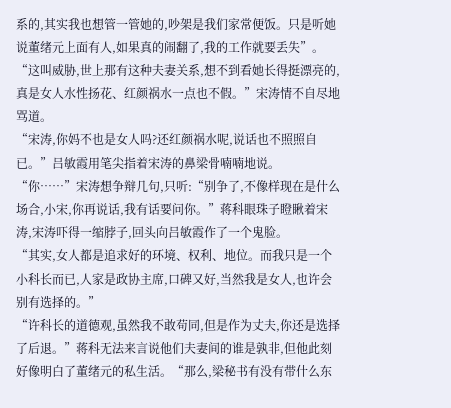系的,其实我也想管一管她的,吵架是我们家常便饭。只是听她说董绪元上面有人,如果真的闹翻了,我的工作就要丢失”。
“这叫威胁,世上那有这种夫妻关系,想不到看她长得挺漂亮的,真是女人水性扬花、红颜祸水一点也不假。”宋涛情不自尽地骂道。
“宋涛,你妈不也是女人吗?还红颜祸水呢,说话也不照照自已。”吕敏霞用笔尖指着宋涛的鼻梁骨喃喃地说。
“你……”宋涛想争辩几句,只听:“别争了,不像样现在是什么场合,小宋,你再说话,我有话要问你。”蒋科眼珠子瞪瞅着宋涛,宋涛吓得一缩脖子,回头向吕敏霞作了一个鬼脸。
“其实,女人都是追求好的环境、权利、地位。而我只是一个小科长而已,人家是政协主席,口碑又好,当然我是女人,也许会别有选择的。”
“许科长的道德观,虽然我不敢苟同,但是作为丈夫,你还是选择了后退。”蒋科无法来言说他们夫妻间的谁是孰非,但他此刻好像明白了董绪元的私生活。“那么,梁秘书有没有带什么东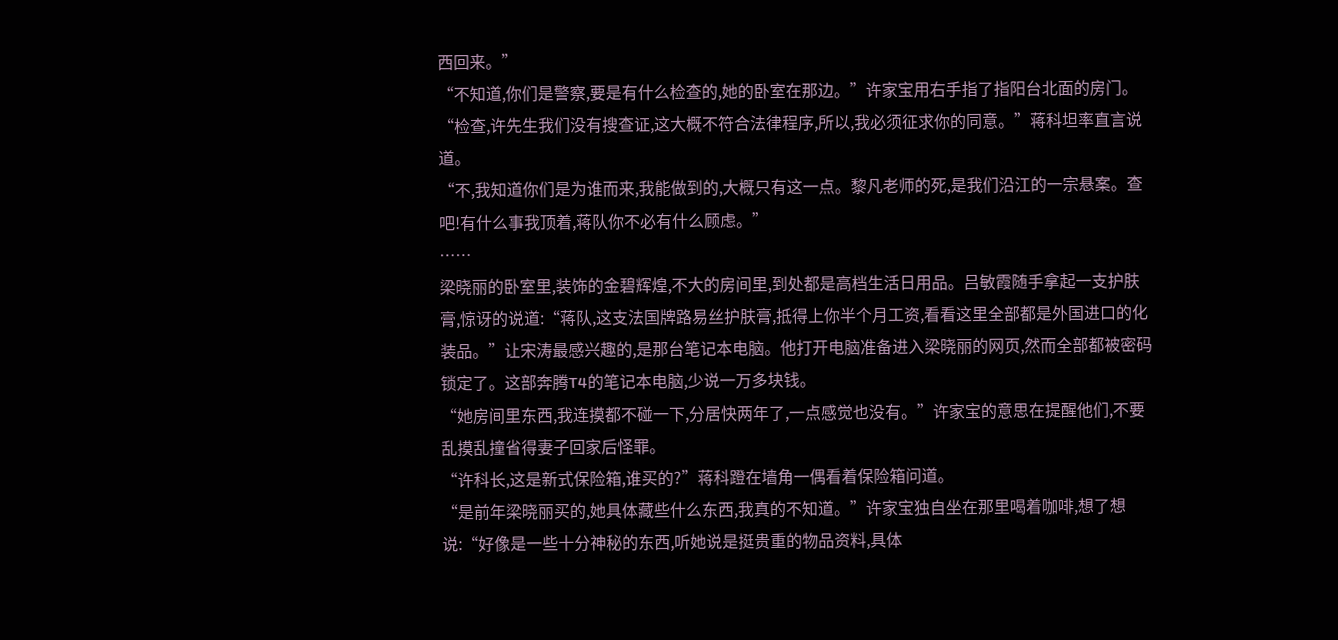西回来。”
“不知道,你们是警察,要是有什么检查的,她的卧室在那边。”许家宝用右手指了指阳台北面的房门。
“检查,许先生我们没有搜查证,这大概不符合法律程序,所以,我必须征求你的同意。”蒋科坦率直言说道。
“不,我知道你们是为谁而来,我能做到的,大概只有这一点。黎凡老师的死,是我们沿江的一宗悬案。查吧!有什么事我顶着,蒋队你不必有什么顾虑。”
……
梁晓丽的卧室里,装饰的金碧辉煌,不大的房间里,到处都是高档生活日用品。吕敏霞随手拿起一支护肤膏,惊讶的说道:“蒋队,这支法国牌路易丝护肤膏,抵得上你半个月工资,看看这里全部都是外国进口的化装品。”让宋涛最感兴趣的,是那台笔记本电脑。他打开电脑准备进入梁晓丽的网页,然而全部都被密码锁定了。这部奔腾T4的笔记本电脑,少说一万多块钱。
“她房间里东西,我连摸都不碰一下,分居快两年了,一点感觉也没有。”许家宝的意思在提醒他们,不要乱摸乱撞省得妻子回家后怪罪。
“许科长,这是新式保险箱,谁买的?”蒋科蹬在墙角一偶看着保险箱问道。
“是前年梁晓丽买的,她具体藏些什么东西,我真的不知道。”许家宝独自坐在那里喝着咖啡,想了想说:“好像是一些十分神秘的东西,听她说是挺贵重的物品资料,具体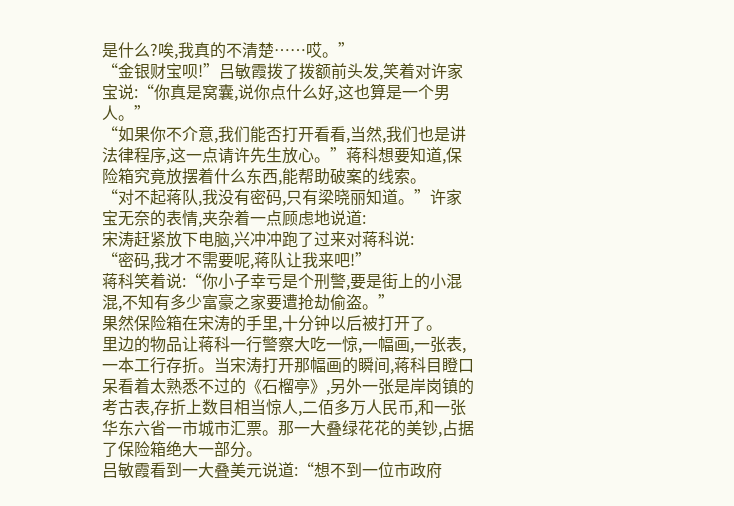是什么?唉,我真的不清楚……哎。”
“金银财宝呗!”吕敏霞拨了拨额前头发,笑着对许家宝说:“你真是窝囊,说你点什么好,这也算是一个男人。”
“如果你不介意,我们能否打开看看,当然,我们也是讲法律程序,这一点请许先生放心。”蒋科想要知道,保险箱究竟放摆着什么东西,能帮助破案的线索。
“对不起蒋队,我没有密码,只有梁晓丽知道。”许家宝无奈的表情,夹杂着一点顾虑地说道:
宋涛赶紧放下电脑,兴冲冲跑了过来对蒋科说:
“密码,我才不需要呢,蒋队让我来吧!”
蒋科笑着说:“你小子幸亏是个刑警,要是街上的小混混,不知有多少富豪之家要遭抢劫偷盗。”
果然保险箱在宋涛的手里,十分钟以后被打开了。
里边的物品让蒋科一行警察大吃一惊,一幅画,一张表,一本工行存折。当宋涛打开那幅画的瞬间,蒋科目瞪口呆看着太熟悉不过的《石榴亭》,另外一张是岸岗镇的考古表,存折上数目相当惊人,二佰多万人民币,和一张华东六省一市城市汇票。那一大叠绿花花的美钞,占据了保险箱绝大一部分。
吕敏霞看到一大叠美元说道:“想不到一位市政府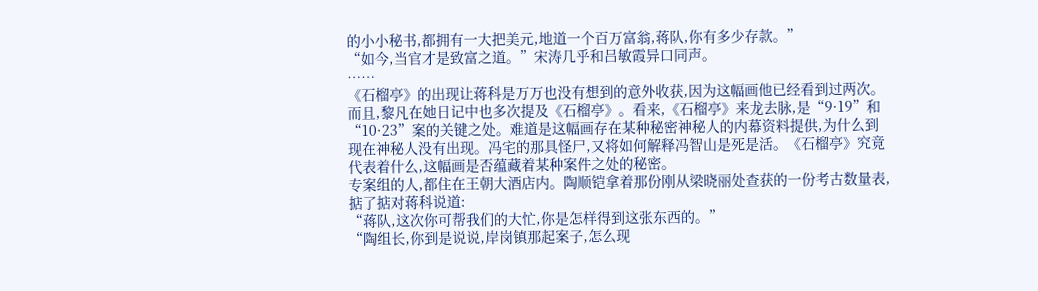的小小秘书,都拥有一大把美元,地道一个百万富翁,蒋队,你有多少存款。”
“如今,当官才是致富之道。”宋涛几乎和吕敏霞异口同声。
……
《石榴亭》的出现让蒋科是万万也没有想到的意外收获,因为这幅画他已经看到过两次。而且,黎凡在她日记中也多次提及《石榴亭》。看来,《石榴亭》来龙去脉,是“9·19”和“10·23”案的关键之处。难道是这幅画存在某种秘密神秘人的内幕资料提供,为什么到现在神秘人没有出现。冯宅的那具怪尸,又将如何解释冯智山是死是活。《石榴亭》究竟代表着什么,这幅画是否蕴藏着某种案件之处的秘密。
专案组的人,都住在王朝大酒店内。陶顺铠拿着那份刚从梁晓丽处查获的一份考古数量表,掂了掂对蒋科说道:
“蒋队,这次你可帮我们的大忙,你是怎样得到这张东西的。”
“陶组长,你到是说说,岸岗镇那起案子,怎么现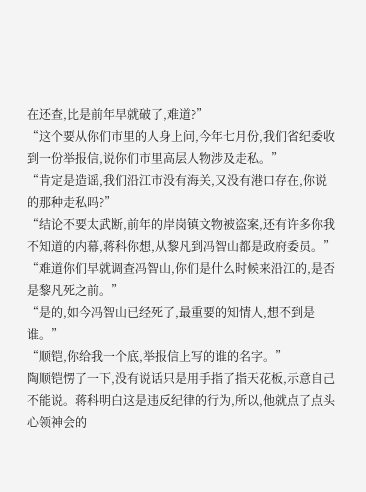在还查,比是前年早就破了,难道?”
“这个要从你们市里的人身上问,今年七月份,我们省纪委收到一份举报信,说你们市里高层人物涉及走私。”
“肯定是造谣,我们沿江市没有海关,又没有港口存在,你说的那种走私吗?”
“结论不要太武断,前年的岸岗镇文物被盗案,还有许多你我不知道的内幕,蒋科你想,从黎凡到冯智山都是政府委员。”
“难道你们早就调查冯智山,你们是什么时候来沿江的,是否是黎凡死之前。”
“是的,如今冯智山已经死了,最重要的知情人,想不到是谁。”
“顺铠,你给我一个底,举报信上写的谁的名字。”
陶顺铠愣了一下,没有说话只是用手指了指天花板,示意自己不能说。蒋科明白这是违反纪律的行为,所以,他就点了点头心领神会的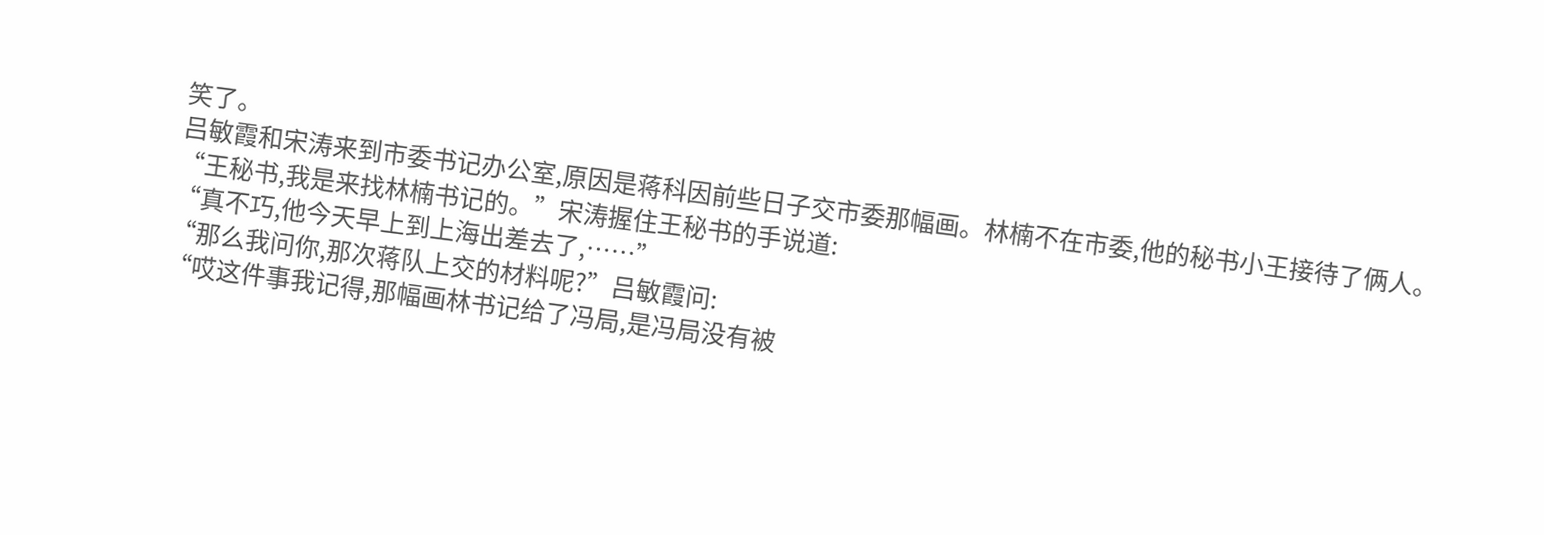笑了。
吕敏霞和宋涛来到市委书记办公室,原因是蒋科因前些日子交市委那幅画。林楠不在市委,他的秘书小王接待了俩人。
“王秘书,我是来找林楠书记的。”宋涛握住王秘书的手说道:
“真不巧,他今天早上到上海出差去了,……”
“那么我问你,那次蒋队上交的材料呢?”吕敏霞问:
“哎这件事我记得,那幅画林书记给了冯局,是冯局没有被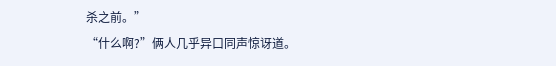杀之前。”
“什么啊?”俩人几乎异口同声惊讶道。